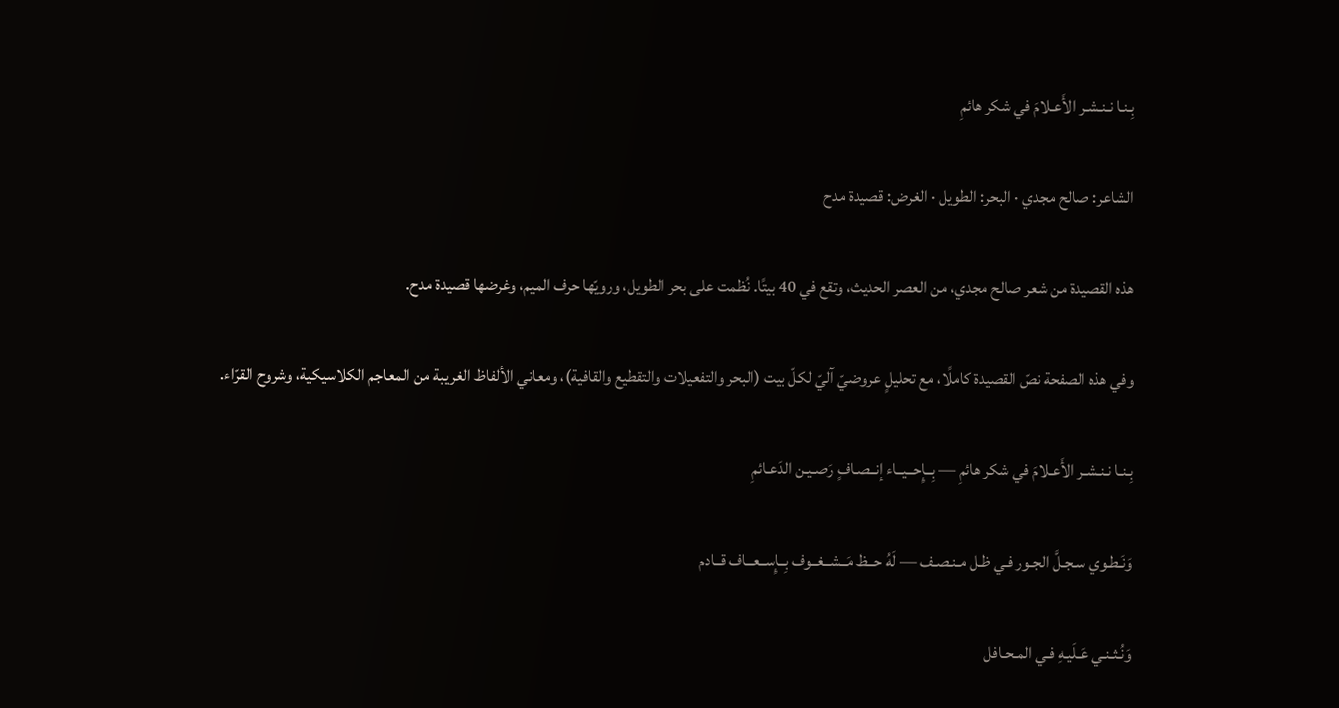بِـنـا نـنـشـر الأَعـلامَ في شكر هائمِ

الشاعر: صالح مجدي · البحر: الطويل · الغرض: قصيدة مدح

هذه القصيدة من شعر صالح مجدي، من العصر الحديث، وتقع في 40 بيتًا. نُظمت على بحر الطويل، ورويّها حرف الميم، وغرضها قصيدة مدح.

وفي هذه الصفحة نصّ القصيدة كاملًا، مع تحليلٍ عروضيّ آليّ لكلّ بيت (البحر والتفعيلات والتقطيع والقافية)، ومعاني الألفاظ الغريبة من المعاجم الكلاسيكية، وشروح القرّاء.

بِـنـا نـنـشـر الأَعـلامَ في شكر هائمِ — بِــإِحــيــاء إنــصـافٍ رَصـيـن الدَعـائمِ

وَنَـطـوي سـجـلَّ الجـور فـي ظـل مـنـصـف — لَهُ حــظ مَــشــغــوف بِــإِســعــاف قــادم

وَنُـثـنـي عَـلَيـهِ فـي المـحـافل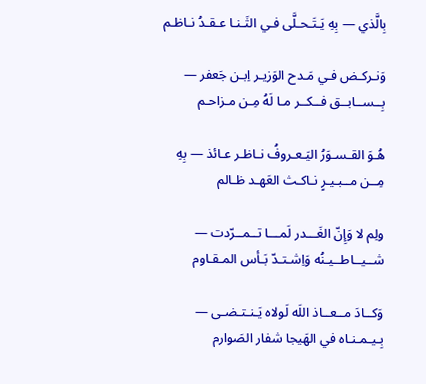بِالَّذي — بِهِ يَـتَـحـلَّى فـي الثَـنـا عـقـدُ نـاظـم

وَنـركـض فـي مَـدح الوَزيـر اِبـن جَعفر — بِــســابــق فــكــر مـا لَهُ مِـن مـزاحـم

هُـوَ القـسـوَرُ اليَـعـروفُ نـاظـر عـائذ — بِهِ مِــن مــبـيـرٍ نـاكـث العَهـد ظـالم

ولِم لا وَإِنّ الغَـــدر لَمـــا تــمــرّدت — شــيــاطــيـنُه وَاِشـتـدّ بَـأس المـقـاوم

وَكــادَ مــعــاذ اللَه لَولاه يَـنـتـضـى — بِـيـمـنـاه في الهَيجا شفار الصَوارم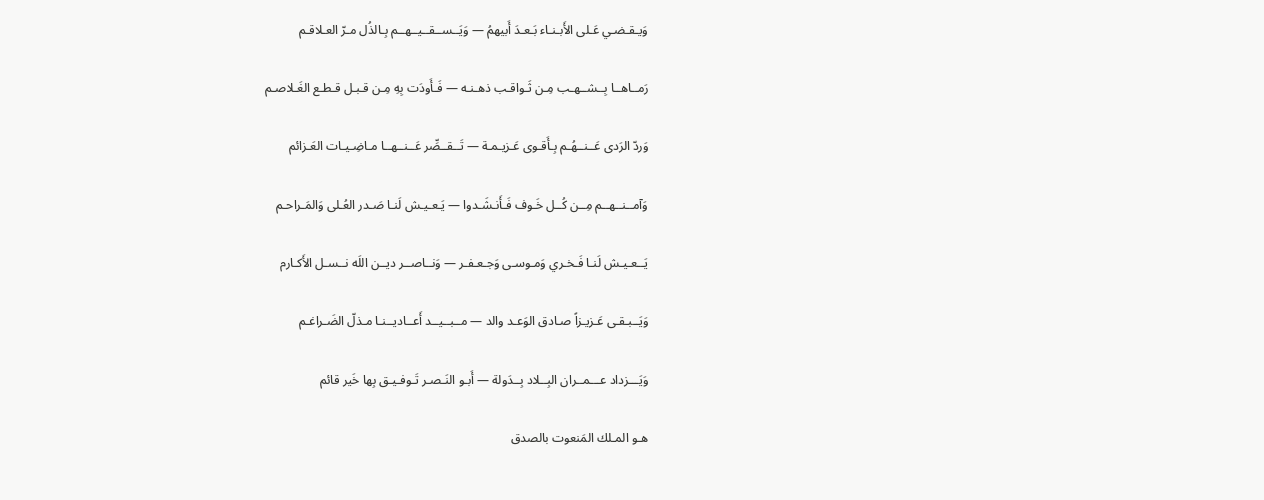وَيـقـضـي عَـلى الأَبـنـاء بَـعـدَ أَبيهمُ — وَيَــســقــيــهــم بِـالذُل مـرّ العـلاقـم

رَمــاهــا بِــشــهـب مِـن ثَـواقـب ذهـنـه — فَـأَودَت بِهِ مِـن قـبـل قـطـع الغَـلاصـم

وَردّ الرَدى عَــنــهُـم بِـأَقـوى عَـزيـمـة — تَــقــصِّر عَــنــهــا مـاضِـيـات العَـزائم

وَآمــنــهــم مِــن كُــل خَـوف فَـأَنـشَـدوا — يَـعـيـش لَنـا صَـدر العُـلى وَالمَـراحـم

يَــعـيـش لَنـا فَـخـري وَمـوسـى وَجـعـفـر — وَنــاصــر ديــن اللَه نــسـل الأَكـارم

وَيَــبـقـى عَـزيـزاً صـادق الوَعـد والد — مــبــيــد أَعــاديــنـا مـذلّ الضَـراغـم

وَيَـــزداد عـــمــران البِــلاد بِــدَولة — أَبـو النَـصـر تَـوفـيـق بِها خَير قائم

هـو المـلك المَنعوت بالصدق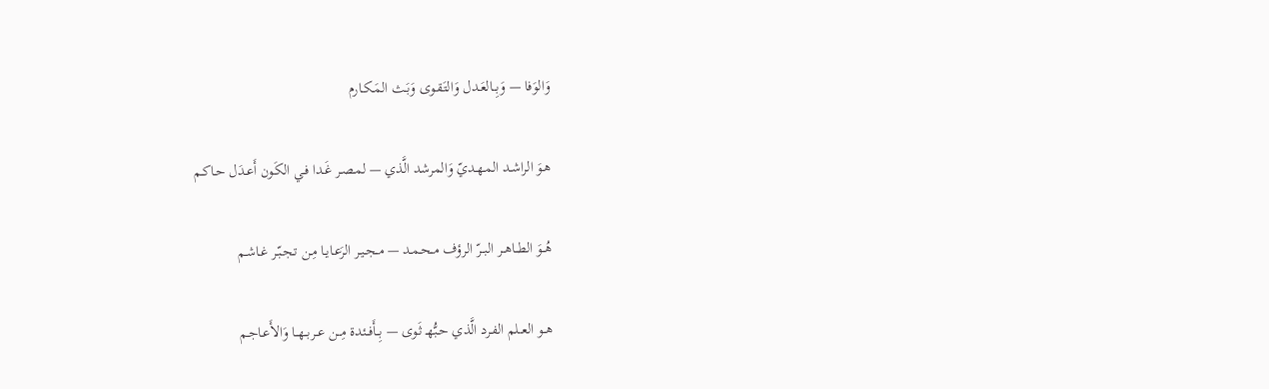وَالوَفا — وَبِــالعَـدل وَالتَـقـوى وَبَـث المَـكـارم

هـوَ الراشـد المـهـديّ وَالمرشد الَّذي — لمـصـر غَـدا فـي الكَـون أَعـدَل حـاكـم

هُــوَ الطــاهــر البــرّ الرؤف مــحـمـد — مــجـيـر الرَعـايـا مِـن تـجـبّـر غـاشـم

هــو العــلم الفـرد الَّذي حـبُّهـ ثَـوى — بِــأَفــئدة مِــن عــربــهــا وَالأَعـاجـم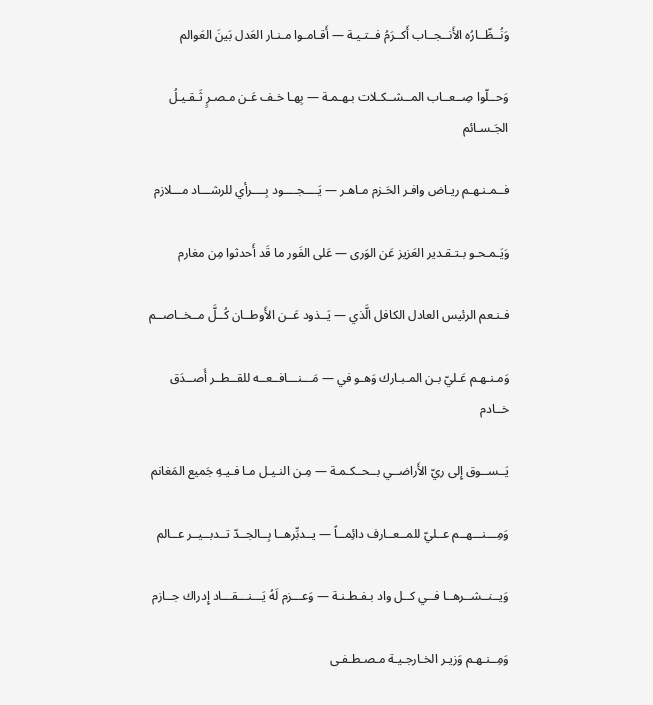وَنُــظّــارُه الأَنــجــاب أَكــرَمُ فــتـيـة — أَقـامـوا مـنـار العَدل بَينَ العَوالم

وَحــلّوا صِــعــاب المــشــكـلات بـهـمـة — بِهـا خـف عَـن مـصـرٍ ثَـقـيـلُ الجَـسـائم

فــمـنـهـم ريـاض وافـر الحَـزم مـاهـر — يَــــجــــود بِــــرأي للرشـــاد مـــلازم

وَيَـمـحـو بـتـقـدير العَزيز عَن الوَرى — عَلى الفَور ما قَد أَحدثوا مِن مغارم

فـنـعم الرئيس العادل الكافل الَّذي — يَــذود عَــن الأَوطــان كُــلَّ مــخــاصــم

وَمـنـهـم عَـليّ بـن المـبـارك وَهـو في — مَـــنـــافــعــه للقــطــر أَصــدَق خــادم

يَــســوق إِلى ريّ الأَراضــي بــحــكـمـة — مِـن النـيـل مـا فـيـهِ جَميع المَغانم

وَمِـــنـــهــم عــليّ للمــعــارف دائِمــاً — يــدبِّرهــا بِــالجــدّ تــدبــيــر عــالم

وَيــنــشــرهــا فــي كــل واد بـفـطـنـة — وَعـــزم لَهُ يَـــنـــقـــاد إِدراك جــازم

وَمِــنـهـم وَزيـر الخـارجـيـة مـصـطـفـى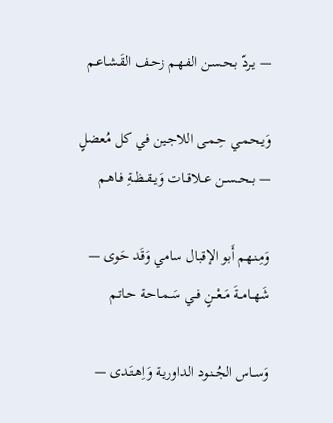— يـردّ بـحـسـن الفـهـم زحـف القَـشـاعـم

وَيـحـمـي حِـمـى اللاجـين في كل مُعضلٍ — بــحــســن عــلاقــات وَيــقــظــةِ فـاهـم

وَمِـنـهم أَبو الإقبال سامي وَقَد حَوى — شَهــامــةَ مَــعْــنٍ فــي سَــمـاحـة حـاتـم

وَســاس الجُــنـود الداوريـة وَاِهـتَـدى —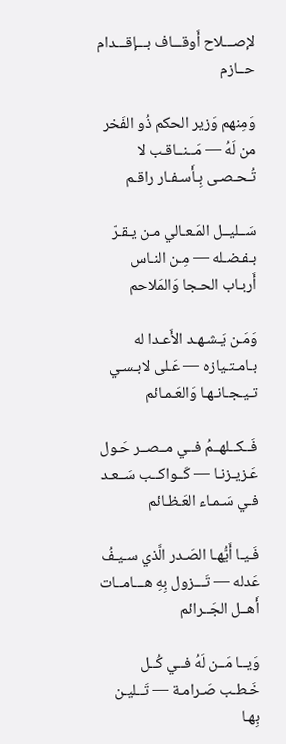لإصـــلاح أَوقـــاف بـــإقـــدام حــازم

وَمِنهم وَزير الحكم ذُو الفَخر من لَهُ — مَــنــاقـب لا تُـحـصـى بِـأَسـفـار راقـم

سَــليــل المَـعـالي مـن يـقـرّ بـفـضـله — مِـن النـاس أَربـاب الحـجا وَالمَلاحم

وَمَـن يَـشـهـد الأَعـدا له بـامـتـيازه — عَـلى لابـسـي تـيـجـانـهـا وَالعَـمـائم

فَــكــلهــمُ فــي مــصــر حَـول عَـزيـزنـا — كَــواكــب سَــعـد فـي سَـمـاء العَـظـائم

فَـيـا أَيُّهـا الصَـدر الَّذي سـيـفُ عَدله — تَـــزول بِهِ هـــامــات أَهــل الجَــرائم

وَيــا مَــن لَهُ فــي كُــل خَـطـب صَـرامـة — تَــليـن بِهـا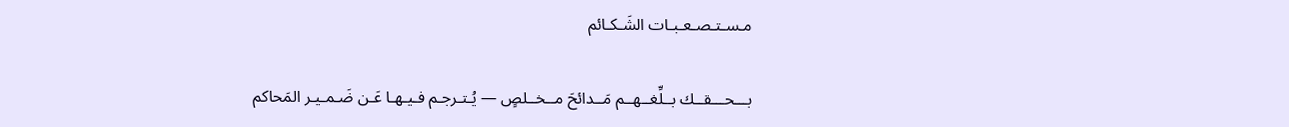مـسـتـصـعـبـات الشَـكـائم

بـــحـــقــك بــلِّغــهــم مَــدائحَ مــخــلصٍ — يُـتـرجـم فـيـهـا عَـن ضَـمـيـر المَحاكم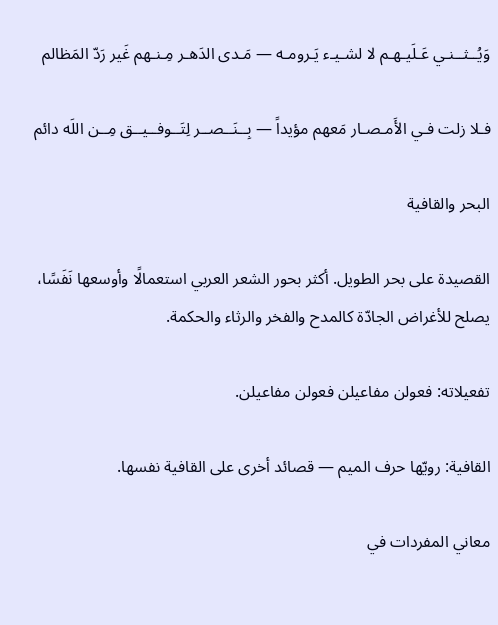وَيُــثــنـي عَـلَيـهـم لا لشـيـء يَـرومـه — مَـدى الدَهـر مِـنـهم غَير رَدّ المَظالم

فـلا زلت فـي الأَمـصـار مَعهم مؤيداً — بِــنَــصــر لِتَــوفــيــق مِــن اللَه دائم

البحر والقافية

القصيدة على بحر الطويل. أكثر بحور الشعر العربي استعمالًا وأوسعها نَفَسًا، يصلح للأغراض الجادّة كالمدح والفخر والرثاء والحكمة.

تفعيلاته: فعولن مفاعيلن فعولن مفاعيلن.

القافية: رويّها حرف الميم — قصائد أخرى على القافية نفسها.

معاني المفردات في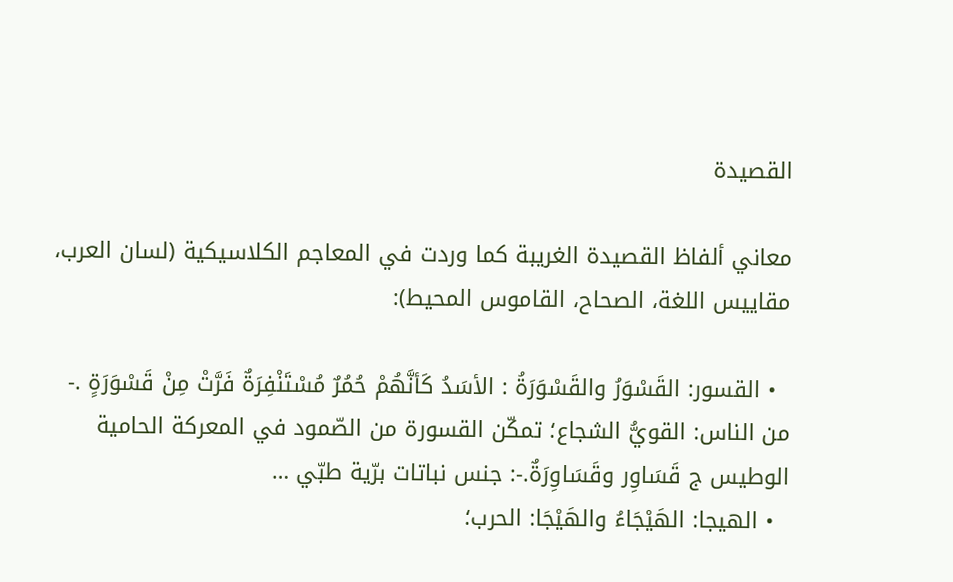القصيدة

معاني ألفاظ القصيدة الغريبة كما وردت في المعاجم الكلاسيكية (لسان العرب، مقاييس اللغة، الصحاح، القاموس المحيط):

  • القسور: القَسْوَرُ والقَسْوَرَةُ : الأسَدُ كَأنَّهُمْ حُمُرٌ مُسْتَنْفِرَةٌ فَرَّتْ مِنْ قَسْوَرَةٍ .- من الناس: القويُّ الشجاع؛ تمكّن القسورة من الصّمود في المعركة الحامية الوطيس ج قَسَاوِر وقَسَاوِرَةٌ.-: جنس نباتات برّية طبّي …
  • الهيجا: الهَيْجَاءُ والهَيْجَا: الحرب؛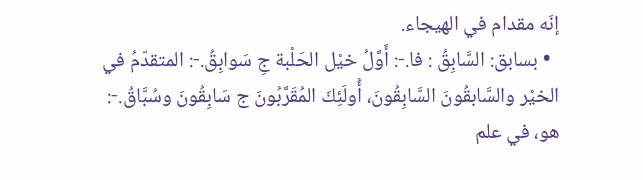إنَه مقدام في الهيجاء.
  • بسابق: السَّابِقُ : فا.-: أَوَّلُ خيْل الحَلْبة جِ سَوابِقُ.-: المتقدّمُ في الخيْر والسَّابقُونَ السَّابِقُونَ، أُولَئِكَ المُقَرَّبُونَ ج سَابِقُونَ وسُبَّاقُ.-: هو، في علم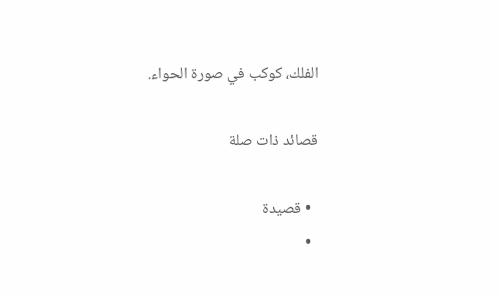الفلك، كوكب في صورة الحواء.

قصائد ذات صلة

  • قصيدة
  •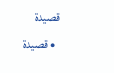قصيدة
  • قصيدة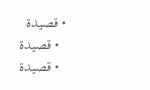• قصيدة
  • قصيدة
  • قصيدة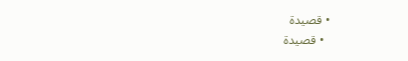• قصيدة
  • قصيدة